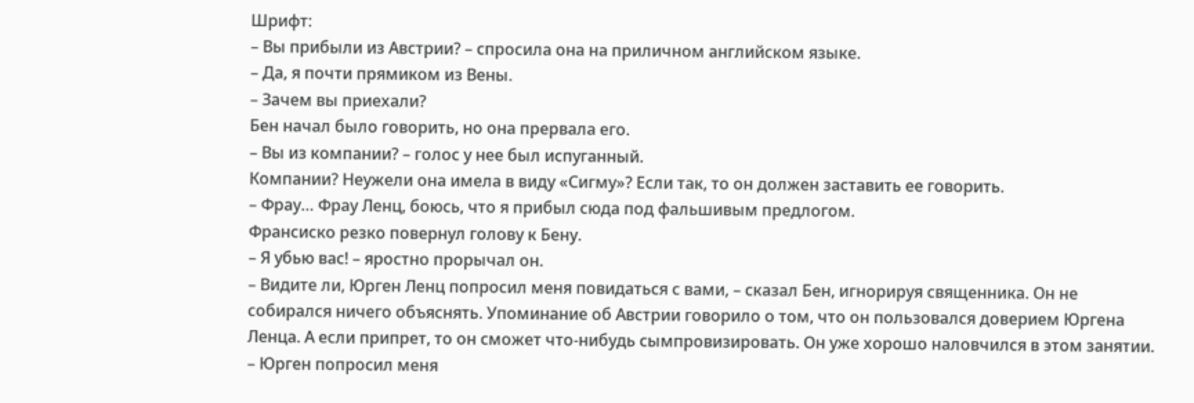Шрифт:
– Вы прибыли из Австрии? – спросила она на приличном английском языке.
– Да, я почти прямиком из Вены.
– Зачем вы приехали?
Бен начал было говорить, но она прервала его.
– Вы из компании? – голос у нее был испуганный.
Компании? Неужели она имела в виду «Сигму»? Если так, то он должен заставить ее говорить.
– Фрау… Фрау Ленц, боюсь, что я прибыл сюда под фальшивым предлогом.
Франсиско резко повернул голову к Бену.
– Я убью вас! – яростно прорычал он.
– Видите ли, Юрген Ленц попросил меня повидаться с вами, – сказал Бен, игнорируя священника. Он не собирался ничего объяснять. Упоминание об Австрии говорило о том, что он пользовался доверием Юргена Ленца. А если припрет, то он сможет что-нибудь сымпровизировать. Он уже хорошо наловчился в этом занятии. – Юрген попросил меня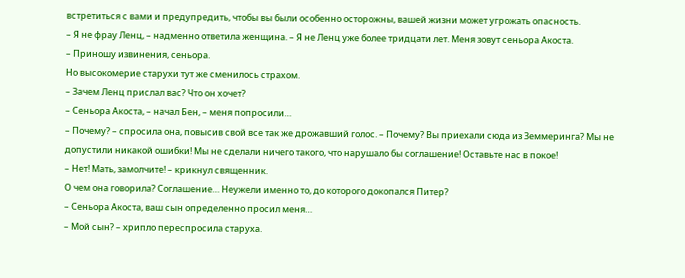встретиться с вами и предупредить, чтобы вы были особенно осторожны, вашей жизни может угрожать опасность.
– Я не фрау Ленц, – надменно ответила женщина. – Я не Ленц уже более тридцати лет. Меня зовут сеньора Акоста.
– Приношу извинения, сеньора.
Но высокомерие старухи тут же сменилось страхом.
– Зачем Ленц прислал вас? Что он хочет?
– Сеньора Акоста, – начал Бен, – меня попросили…
– Почему? – спросила она, повысив свой все так же дрожавший голос. – Почему? Вы приехали сюда из Земмеринга? Мы не допустили никакой ошибки! Мы не сделали ничего такого, что нарушало бы соглашение! Оставьте нас в покое!
– Нет! Мать, замолчите! – крикнул священник.
О чем она говорила? Соглашение… Неужели именно то, до которого докопался Питер?
– Сеньора Акоста, ваш сын определенно просил меня…
– Мой сын? – хрипло переспросила старуха.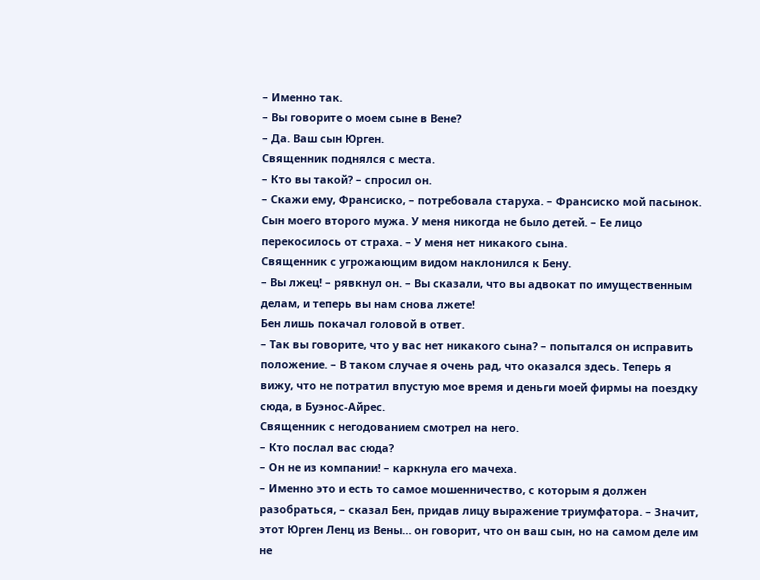– Именно так.
– Вы говорите о моем сыне в Вене?
– Да. Ваш сын Юрген.
Священник поднялся с места.
– Кто вы такой? – спросил он.
– Скажи ему, Франсиско, – потребовала старуха. – Франсиско мой пасынок. Сын моего второго мужа. У меня никогда не было детей. – Ее лицо перекосилось от страха. – У меня нет никакого сына.
Священник с угрожающим видом наклонился к Бену.
– Вы лжец! – рявкнул он. – Вы сказали, что вы адвокат по имущественным делам, и теперь вы нам снова лжете!
Бен лишь покачал головой в ответ.
– Так вы говорите, что у вас нет никакого сына? – попытался он исправить положение. – В таком случае я очень рад, что оказался здесь. Теперь я вижу, что не потратил впустую мое время и деньги моей фирмы на поездку сюда, в Буэнос-Айрес.
Священник с негодованием смотрел на него.
– Кто послал вас сюда?
– Он не из компании! – каркнула его мачеха.
– Именно это и есть то самое мошенничество, с которым я должен разобраться, – сказал Бен, придав лицу выражение триумфатора. – Значит, этот Юрген Ленц из Вены… он говорит, что он ваш сын, но на самом деле им не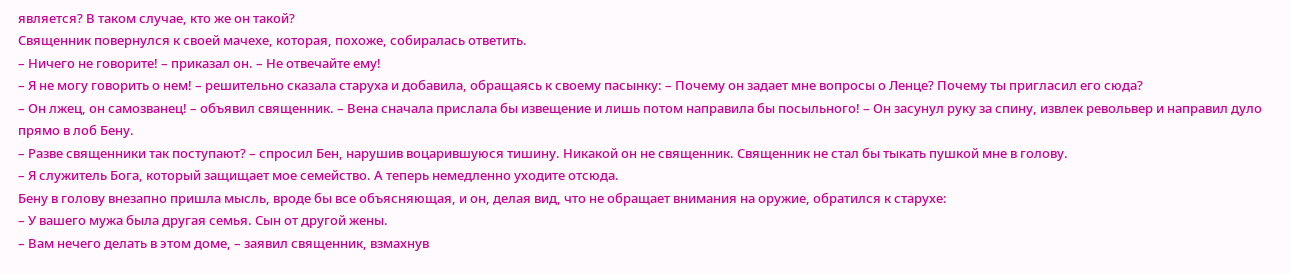является? В таком случае, кто же он такой?
Священник повернулся к своей мачехе, которая, похоже, собиралась ответить.
– Ничего не говорите! – приказал он. – Не отвечайте ему!
– Я не могу говорить о нем! – решительно сказала старуха и добавила, обращаясь к своему пасынку: – Почему он задает мне вопросы о Ленце? Почему ты пригласил его сюда?
– Он лжец, он самозванец! – объявил священник. – Вена сначала прислала бы извещение и лишь потом направила бы посыльного! – Он засунул руку за спину, извлек револьвер и направил дуло прямо в лоб Бену.
– Разве священники так поступают? – спросил Бен, нарушив воцарившуюся тишину. Никакой он не священник. Священник не стал бы тыкать пушкой мне в голову.
– Я служитель Бога, который защищает мое семейство. А теперь немедленно уходите отсюда.
Бену в голову внезапно пришла мысль, вроде бы все объясняющая, и он, делая вид, что не обращает внимания на оружие, обратился к старухе:
– У вашего мужа была другая семья. Сын от другой жены.
– Вам нечего делать в этом доме, – заявил священник, взмахнув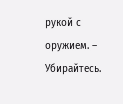рукой с оружием. – Убирайтесь.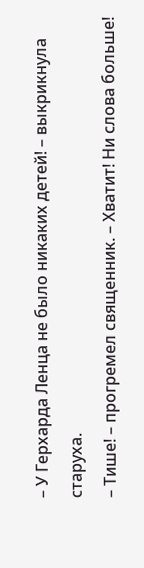– У Герхарда Ленца не было никаких детей! – выкрикнула старуха.
– Тише! – прогремел священник. – Хватит! Ни слова больше!